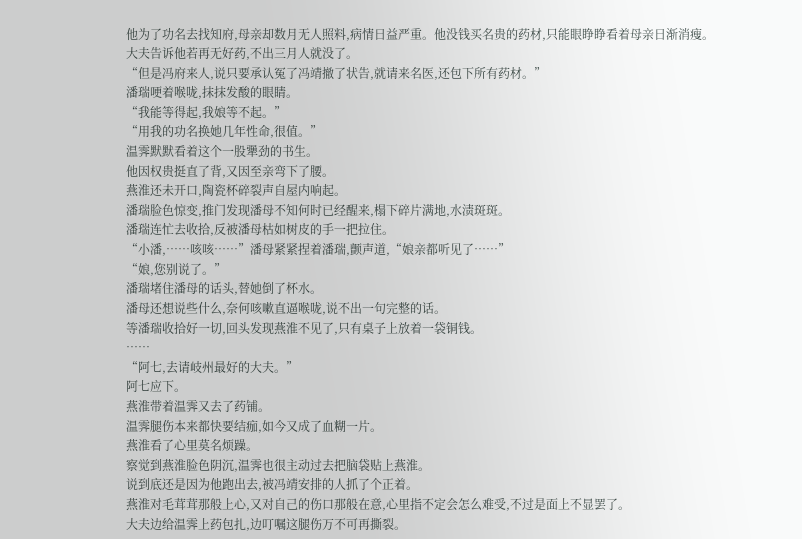他为了功名去找知府,母亲却数月无人照料,病情日益严重。他没钱买名贵的药材,只能眼睁睁看着母亲日渐消瘦。
大夫告诉他若再无好药,不出三月人就没了。
“但是冯府来人,说只要承认冤了冯靖撤了状告,就请来名医,还包下所有药材。”
潘瑞哽着喉咙,抹抹发酸的眼睛。
“我能等得起,我娘等不起。”
“用我的功名换她几年性命,很值。”
温霁默默看着这个一股犟劲的书生。
他因权贵挺直了背,又因至亲弯下了腰。
燕淮还未开口,陶瓷杯碎裂声自屋内响起。
潘瑞脸色惊变,推门发现潘母不知何时已经醒来,榻下碎片满地,水渍斑斑。
潘瑞连忙去收拾,反被潘母枯如树皮的手一把拉住。
“小潘,……咳咳……”潘母紧紧捏着潘瑞,颤声道,“娘亲都听见了……”
“娘,您别说了。”
潘瑞堵住潘母的话头,替她倒了杯水。
潘母还想说些什么,奈何咳嗽直逼喉咙,说不出一句完整的话。
等潘瑞收拾好一切,回头发现燕淮不见了,只有桌子上放着一袋铜钱。
……
“阿七,去请岐州最好的大夫。”
阿七应下。
燕淮带着温霁又去了药铺。
温霁腿伤本来都快要结痂,如今又成了血糊一片。
燕淮看了心里莫名烦躁。
察觉到燕淮脸色阴沉,温霁也很主动过去把脑袋贴上燕淮。
说到底还是因为他跑出去,被冯靖安排的人抓了个正着。
燕淮对毛茸茸那般上心,又对自己的伤口那般在意,心里指不定会怎么难受,不过是面上不显罢了。
大夫边给温霁上药包扎,边叮嘱这腿伤万不可再撕裂。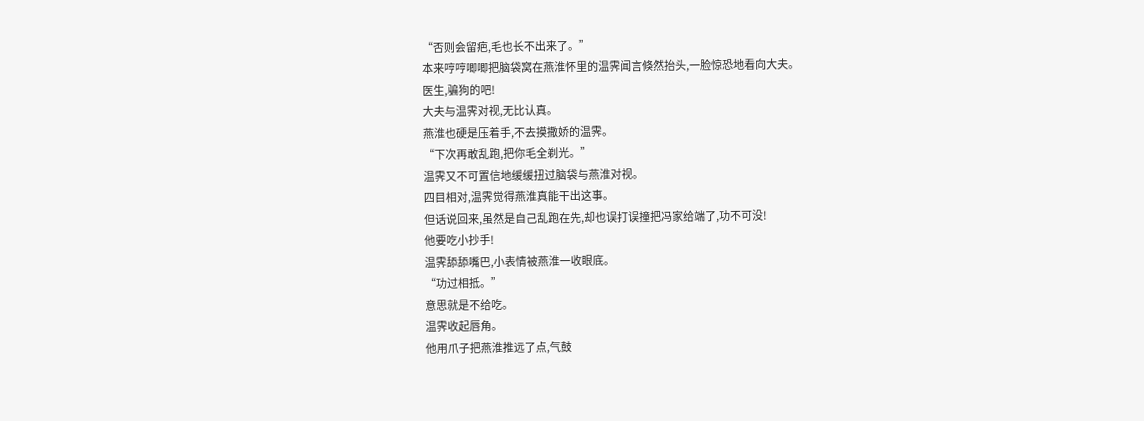“否则会留疤,毛也长不出来了。”
本来哼哼唧唧把脑袋窝在燕淮怀里的温霁闻言倏然抬头,一脸惊恐地看向大夫。
医生,骗狗的吧!
大夫与温霁对视,无比认真。
燕淮也硬是压着手,不去摸撒娇的温霁。
“下次再敢乱跑,把你毛全剃光。”
温霁又不可置信地缓缓扭过脑袋与燕淮对视。
四目相对,温霁觉得燕淮真能干出这事。
但话说回来,虽然是自己乱跑在先,却也误打误撞把冯家给端了,功不可没!
他要吃小抄手!
温霁舔舔嘴巴,小表情被燕淮一收眼底。
“功过相抵。”
意思就是不给吃。
温霁收起唇角。
他用爪子把燕淮推远了点,气鼓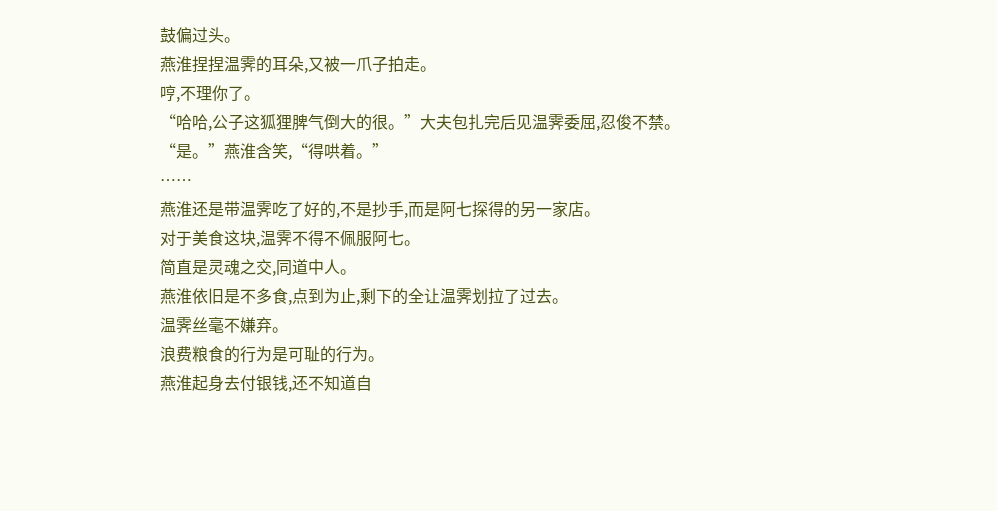鼓偏过头。
燕淮捏捏温霁的耳朵,又被一爪子拍走。
哼,不理你了。
“哈哈,公子这狐狸脾气倒大的很。”大夫包扎完后见温霁委屈,忍俊不禁。
“是。”燕淮含笑,“得哄着。”
……
燕淮还是带温霁吃了好的,不是抄手,而是阿七探得的另一家店。
对于美食这块,温霁不得不佩服阿七。
简直是灵魂之交,同道中人。
燕淮依旧是不多食,点到为止,剩下的全让温霁划拉了过去。
温霁丝毫不嫌弃。
浪费粮食的行为是可耻的行为。
燕淮起身去付银钱,还不知道自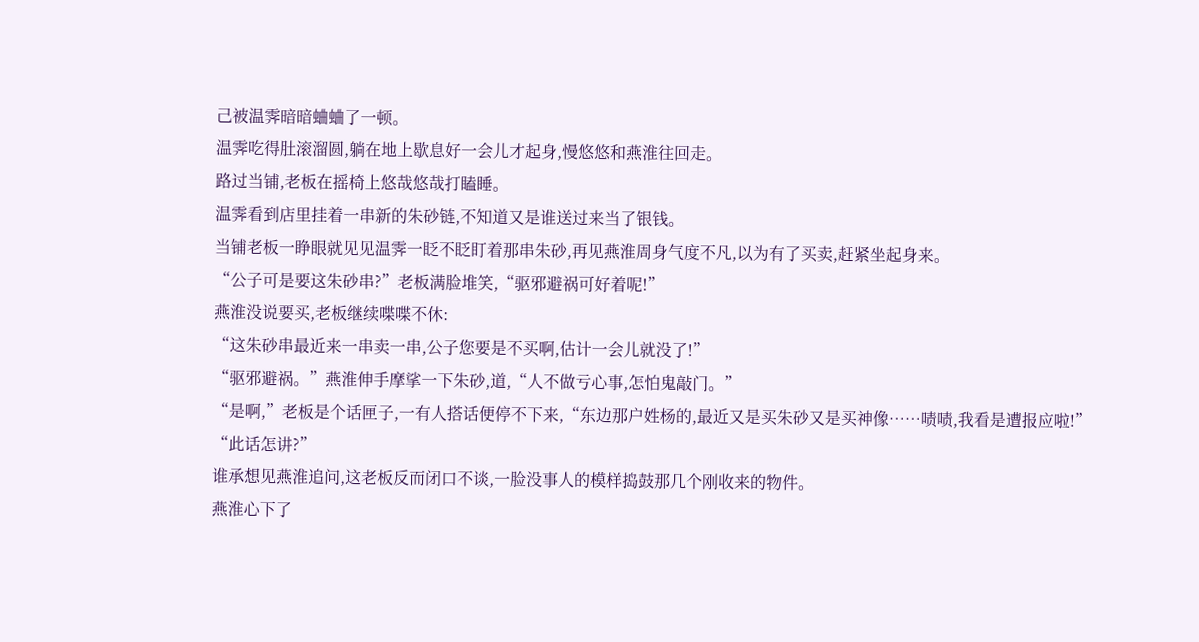己被温霁暗暗蛐蛐了一顿。
温霁吃得肚滚溜圆,躺在地上歇息好一会儿才起身,慢悠悠和燕淮往回走。
路过当铺,老板在摇椅上悠哉悠哉打瞌睡。
温霁看到店里挂着一串新的朱砂链,不知道又是谁送过来当了银钱。
当铺老板一睁眼就见见温霁一眨不眨盯着那串朱砂,再见燕淮周身气度不凡,以为有了买卖,赶紧坐起身来。
“公子可是要这朱砂串?”老板满脸堆笑,“驱邪避祸可好着呢!”
燕淮没说要买,老板继续喋喋不休:
“这朱砂串最近来一串卖一串,公子您要是不买啊,估计一会儿就没了!”
“驱邪避祸。”燕淮伸手摩挲一下朱砂,道,“人不做亏心事,怎怕鬼敲门。”
“是啊,”老板是个话匣子,一有人搭话便停不下来,“东边那户姓杨的,最近又是买朱砂又是买神像……啧啧,我看是遭报应啦!”
“此话怎讲?”
谁承想见燕淮追问,这老板反而闭口不谈,一脸没事人的模样捣鼓那几个刚收来的物件。
燕淮心下了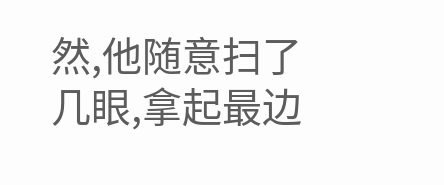然,他随意扫了几眼,拿起最边